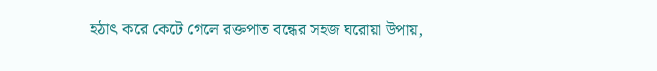হঠাৎ করে কেটে গেলে রক্তপাত বন্ধের সহজ ঘরোয়া উপায়,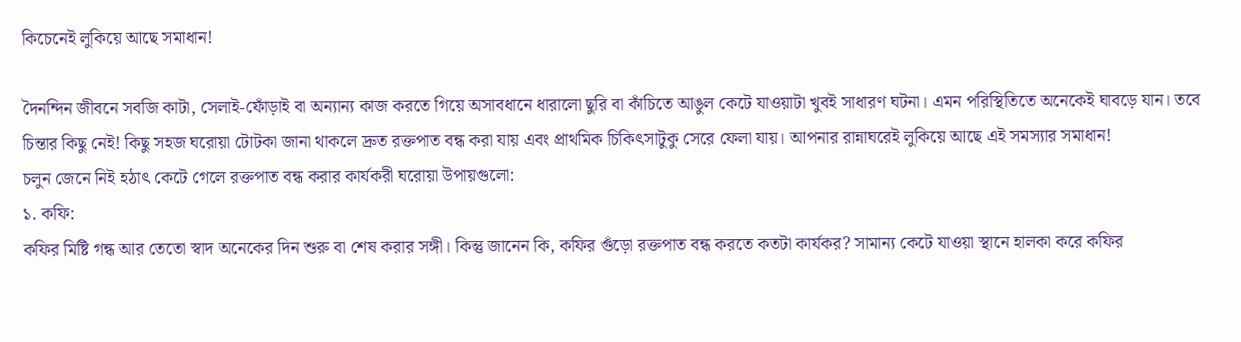কিচেনেই লুকিয়ে আছে সমাধান!

দৈনন্দিন জীবনে সবজি কাটা, সেলাই-ফোঁড়াই বা অন্যান্য কাজ করতে গিয়ে অসাবধানে ধারালো ছুরি বা কাঁচিতে আঙুল কেটে যাওয়াটা খুবই সাধারণ ঘটনা। এমন পরিস্থিতিতে অনেকেই ঘাবড়ে যান। তবে চিন্তার কিছু নেই! কিছু সহজ ঘরোয়া টোটকা জানা থাকলে দ্রুত রক্তপাত বন্ধ করা যায় এবং প্রাথমিক চিকিৎসাটুকু সেরে ফেলা যায়। আপনার রান্নাঘরেই লুকিয়ে আছে এই সমস্যার সমাধান!
চলুন জেনে নিই হঠাৎ কেটে গেলে রক্তপাত বন্ধ করার কার্যকরী ঘরোয়া উপায়গুলো:
১. কফি:
কফির মিষ্টি গন্ধ আর তেতো স্বাদ অনেকের দিন শুরু বা শেষ করার সঙ্গী। কিন্তু জানেন কি, কফির গুঁড়ো রক্তপাত বন্ধ করতে কতটা কার্যকর? সামান্য কেটে যাওয়া স্থানে হালকা করে কফির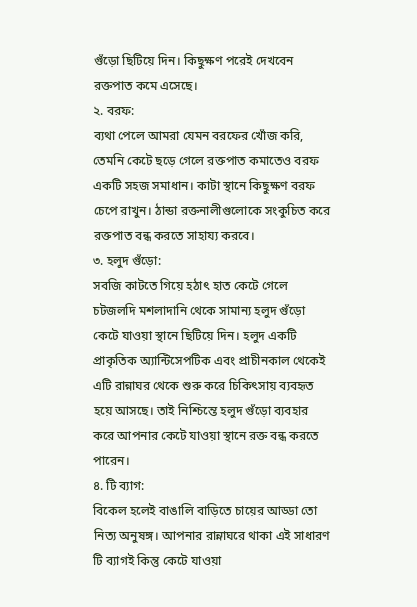গুঁড়ো ছিটিয়ে দিন। কিছুক্ষণ পরেই দেখবেন রক্তপাত কমে এসেছে।
২. বরফ:
ব্যথা পেলে আমরা যেমন বরফের খোঁজ করি, তেমনি কেটে ছড়ে গেলে রক্তপাত কমাতেও বরফ একটি সহজ সমাধান। কাটা স্থানে কিছুক্ষণ বরফ চেপে রাখুন। ঠান্ডা রক্তনালীগুলোকে সংকুচিত করে রক্তপাত বন্ধ করতে সাহায্য করবে।
৩. হলুদ গুঁড়ো:
সবজি কাটতে গিয়ে হঠাৎ হাত কেটে গেলে চটজলদি মশলাদানি থেকে সামান্য হলুদ গুঁড়ো কেটে যাওয়া স্থানে ছিটিয়ে দিন। হলুদ একটি প্রাকৃতিক অ্যান্টিসেপটিক এবং প্রাচীনকাল থেকেই এটি রান্নাঘর থেকে শুরু করে চিকিৎসায় ব্যবহৃত হয়ে আসছে। তাই নিশ্চিন্তে হলুদ গুঁড়ো ব্যবহার করে আপনার কেটে যাওয়া স্থানে রক্ত বন্ধ করতে পারেন।
৪. টি ব্যাগ:
বিকেল হলেই বাঙালি বাড়িতে চায়ের আড্ডা তো নিত্য অনুষঙ্গ। আপনার রান্নাঘরে থাকা এই সাধারণ টি ব্যাগই কিন্তু কেটে যাওয়া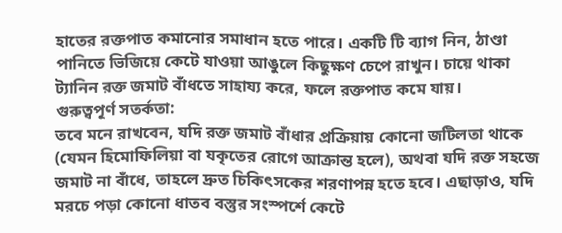হাতের রক্তপাত কমানোর সমাধান হতে পারে। একটি টি ব্যাগ নিন, ঠাণ্ডা পানিতে ভিজিয়ে কেটে যাওয়া আঙুলে কিছুক্ষণ চেপে রাখুন। চায়ে থাকা ট্যানিন রক্ত জমাট বাঁধতে সাহায্য করে, ফলে রক্তপাত কমে যায়।
গুরুত্বপূর্ণ সতর্কতা:
তবে মনে রাখবেন, যদি রক্ত জমাট বাঁধার প্রক্রিয়ায় কোনো জটিলতা থাকে (যেমন হিমোফিলিয়া বা যকৃতের রোগে আক্রান্ত হলে), অথবা যদি রক্ত সহজে জমাট না বাঁধে, তাহলে দ্রুত চিকিৎসকের শরণাপন্ন হতে হবে। এছাড়াও, যদি মরচে পড়া কোনো ধাতব বস্তুর সংস্পর্শে কেটে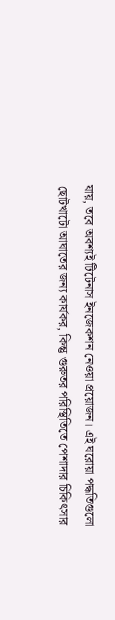যায়, তবে অবশ্যই টিটেনাস ইনজেকশন নেওয়া প্রয়োজন। এই ঘরোয়া পদ্ধতিগুলো ছোটখাটো আঘাতের জন্য কার্যকর, কিন্তু গুরুতর পরিস্থিতিতে পেশাদার চিকিৎসার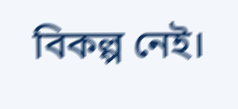বিকল্প নেই।